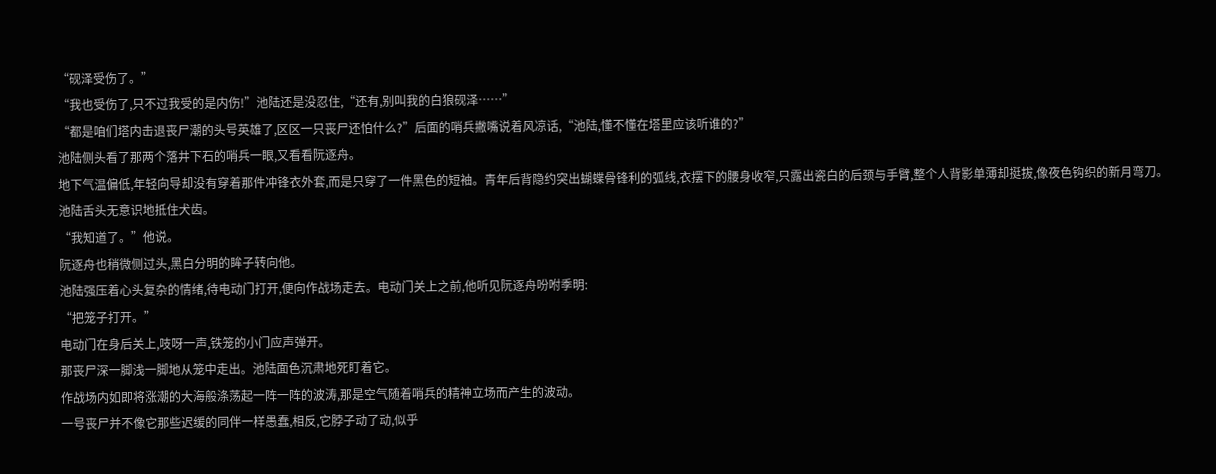“砚泽受伤了。”
“我也受伤了,只不过我受的是内伤!”池陆还是没忍住,“还有,别叫我的白狼砚泽……”
“都是咱们塔内击退丧尸潮的头号英雄了,区区一只丧尸还怕什么?”后面的哨兵撇嘴说着风凉话,“池陆,懂不懂在塔里应该听谁的?”
池陆侧头看了那两个落井下石的哨兵一眼,又看看阮逐舟。
地下气温偏低,年轻向导却没有穿着那件冲锋衣外套,而是只穿了一件黑色的短袖。青年后背隐约突出蝴蝶骨锋利的弧线,衣摆下的腰身收窄,只露出瓷白的后颈与手臂,整个人背影单薄却挺拔,像夜色钩织的新月弯刀。
池陆舌头无意识地抵住犬齿。
“我知道了。”他说。
阮逐舟也稍微侧过头,黑白分明的眸子转向他。
池陆强压着心头复杂的情绪,待电动门打开,便向作战场走去。电动门关上之前,他听见阮逐舟吩咐季明:
“把笼子打开。”
电动门在身后关上,吱呀一声,铁笼的小门应声弹开。
那丧尸深一脚浅一脚地从笼中走出。池陆面色沉肃地死盯着它。
作战场内如即将涨潮的大海般涤荡起一阵一阵的波涛,那是空气随着哨兵的精神立场而产生的波动。
一号丧尸并不像它那些迟缓的同伴一样愚蠢,相反,它脖子动了动,似乎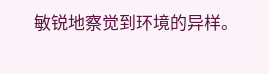敏锐地察觉到环境的异样。